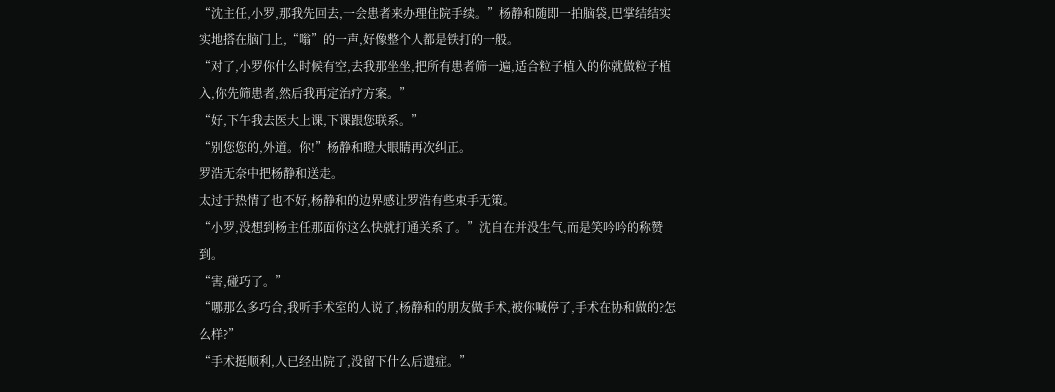“沈主任,小罗,那我先回去,一会患者来办理住院手续。”杨静和随即一拍脑袋,巴掌结结实实地搭在脑门上,“嗡”的一声,好像整个人都是铁打的一般。
“对了,小罗你什么时候有空,去我那坐坐,把所有患者筛一遍,适合粒子植入的你就做粒子植入,你先筛患者,然后我再定治疗方案。”
“好,下午我去医大上课,下课跟您联系。”
“别您您的,外道。你!”杨静和瞪大眼睛再次纠正。
罗浩无奈中把杨静和送走。
太过于热情了也不好,杨静和的边界感让罗浩有些束手无策。
“小罗,没想到杨主任那面你这么快就打通关系了。”沈自在并没生气,而是笑吟吟的称赞到。
“害,碰巧了。”
“哪那么多巧合,我听手术室的人说了,杨静和的朋友做手术,被你喊停了,手术在协和做的?怎么样?”
“手术挺顺利,人已经出院了,没留下什么后遗症。”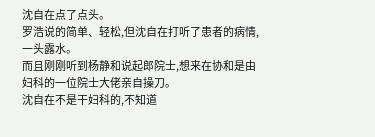沈自在点了点头。
罗浩说的简单、轻松,但沈自在打听了患者的病情,一头露水。
而且刚刚听到杨静和说起郎院士,想来在协和是由妇科的一位院士大佬亲自操刀。
沈自在不是干妇科的,不知道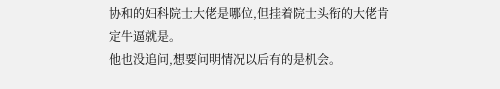协和的妇科院士大佬是哪位,但挂着院士头衔的大佬肯定牛逼就是。
他也没追问,想要问明情况以后有的是机会。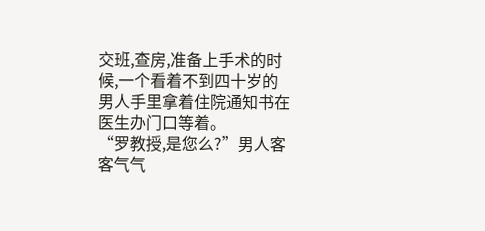交班,查房,准备上手术的时候,一个看着不到四十岁的男人手里拿着住院通知书在医生办门口等着。
“罗教授,是您么?”男人客客气气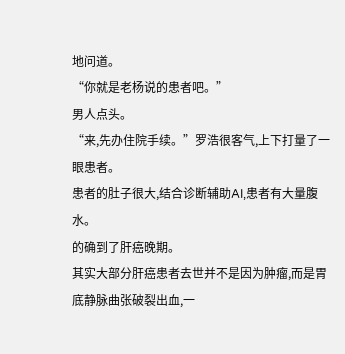地问道。
“你就是老杨说的患者吧。”
男人点头。
“来,先办住院手续。”罗浩很客气,上下打量了一眼患者。
患者的肚子很大,结合诊断辅助AI,患者有大量腹水。
的确到了肝癌晚期。
其实大部分肝癌患者去世并不是因为肿瘤,而是胃底静脉曲张破裂出血,一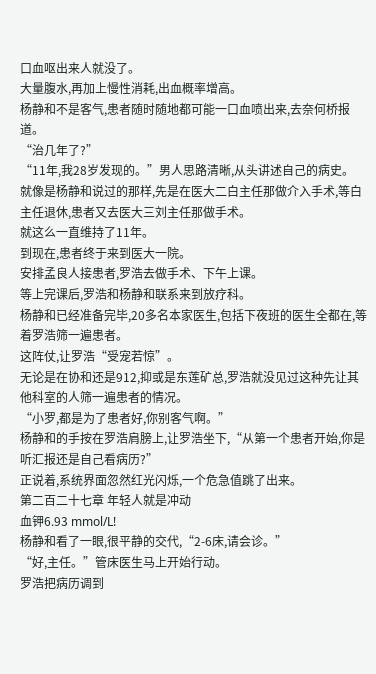口血呕出来人就没了。
大量腹水,再加上慢性消耗,出血概率增高。
杨静和不是客气,患者随时随地都可能一口血喷出来,去奈何桥报道。
“治几年了?”
“11年,我28岁发现的。”男人思路清晰,从头讲述自己的病史。
就像是杨静和说过的那样,先是在医大二白主任那做介入手术,等白主任退休,患者又去医大三刘主任那做手术。
就这么一直维持了11年。
到现在,患者终于来到医大一院。
安排孟良人接患者,罗浩去做手术、下午上课。
等上完课后,罗浩和杨静和联系来到放疗科。
杨静和已经准备完毕,20多名本家医生,包括下夜班的医生全都在,等着罗浩筛一遍患者。
这阵仗,让罗浩“受宠若惊”。
无论是在协和还是912,抑或是东莲矿总,罗浩就没见过这种先让其他科室的人筛一遍患者的情况。
“小罗,都是为了患者好,你别客气啊。”
杨静和的手按在罗浩肩膀上,让罗浩坐下,“从第一个患者开始,你是听汇报还是自己看病历?”
正说着,系统界面忽然红光闪烁,一个危急值跳了出来。
第二百二十七章 年轻人就是冲动
血钾6.93 mmol/L!
杨静和看了一眼,很平静的交代,“2-6床,请会诊。”
“好,主任。”管床医生马上开始行动。
罗浩把病历调到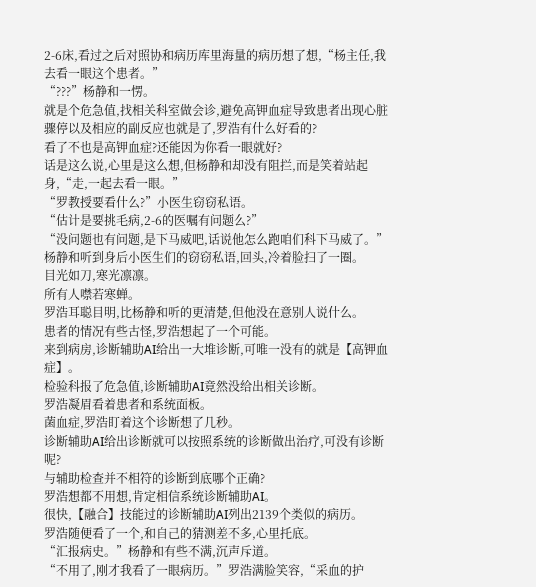2-6床,看过之后对照协和病历库里海量的病历想了想,“杨主任,我去看一眼这个患者。”
“???”杨静和一愣。
就是个危急值,找相关科室做会诊,避免高钾血症导致患者出现心脏骤停以及相应的副反应也就是了,罗浩有什么好看的?
看了不也是高钾血症?还能因为你看一眼就好?
话是这么说,心里是这么想,但杨静和却没有阻拦,而是笑着站起身,“走,一起去看一眼。”
“罗教授要看什么?”小医生窃窃私语。
“估计是要挑毛病,2-6的医嘱有问题么?”
“没问题也有问题,是下马威吧,话说他怎么跑咱们科下马威了。”
杨静和听到身后小医生们的窃窃私语,回头,冷着脸扫了一圈。
目光如刀,寒光凛凛。
所有人噤若寒蝉。
罗浩耳聪目明,比杨静和听的更清楚,但他没在意别人说什么。
患者的情况有些古怪,罗浩想起了一个可能。
来到病房,诊断辅助AI给出一大堆诊断,可唯一没有的就是【高钾血症】。
检验科报了危急值,诊断辅助AI竟然没给出相关诊断。
罗浩凝眉看着患者和系统面板。
菌血症,罗浩盯着这个诊断想了几秒。
诊断辅助AI给出诊断就可以按照系统的诊断做出治疗,可没有诊断呢?
与辅助检查并不相符的诊断到底哪个正确?
罗浩想都不用想,肯定相信系统诊断辅助AI。
很快,【融合】技能过的诊断辅助AI列出2139个类似的病历。
罗浩随便看了一个,和自己的猜测差不多,心里托底。
“汇报病史。”杨静和有些不满,沉声斥道。
“不用了,刚才我看了一眼病历。”罗浩满脸笑容,“采血的护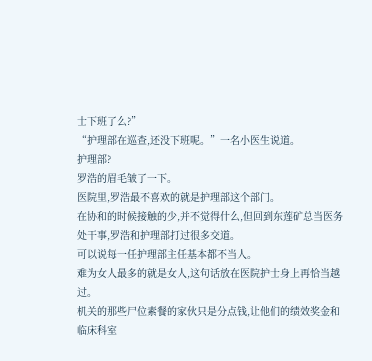士下班了么?”
“护理部在巡查,还没下班呢。”一名小医生说道。
护理部?
罗浩的眉毛皱了一下。
医院里,罗浩最不喜欢的就是护理部这个部门。
在协和的时候接触的少,并不觉得什么,但回到东莲矿总当医务处干事,罗浩和护理部打过很多交道。
可以说每一任护理部主任基本都不当人。
难为女人最多的就是女人,这句话放在医院护士身上再恰当越过。
机关的那些尸位素餐的家伙只是分点钱,让他们的绩效奖金和临床科室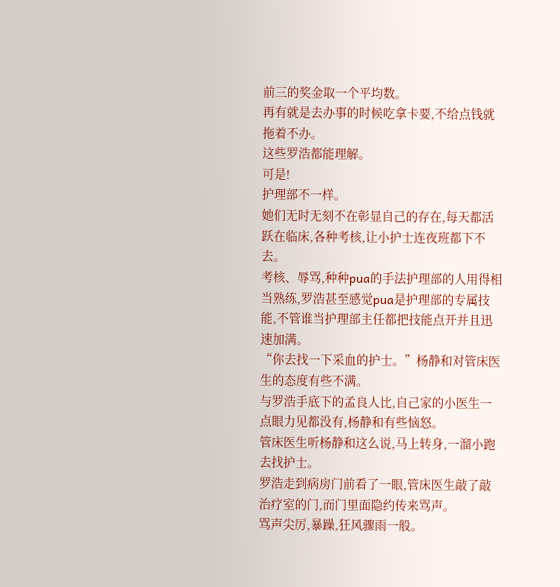前三的奖金取一个平均数。
再有就是去办事的时候吃拿卡要,不给点钱就拖着不办。
这些罗浩都能理解。
可是!
护理部不一样。
她们无时无刻不在彰显自己的存在,每天都活跃在临床,各种考核,让小护士连夜班都下不去。
考核、辱骂,种种pua的手法护理部的人用得相当熟练,罗浩甚至感觉pua是护理部的专属技能,不管谁当护理部主任都把技能点开并且迅速加满。
“你去找一下采血的护士。”杨静和对管床医生的态度有些不满。
与罗浩手底下的孟良人比,自己家的小医生一点眼力见都没有,杨静和有些恼怒。
管床医生听杨静和这么说,马上转身,一溜小跑去找护士。
罗浩走到病房门前看了一眼,管床医生敲了敲治疗室的门,而门里面隐约传来骂声。
骂声尖厉,暴躁,狂风骤雨一般。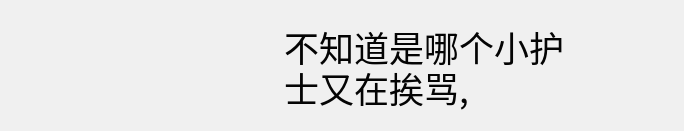不知道是哪个小护士又在挨骂,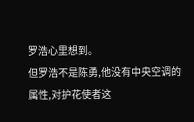罗浩心里想到。
但罗浩不是陈勇,他没有中央空调的属性,对护花使者这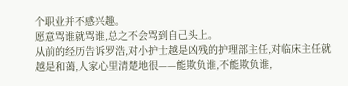个职业并不感兴趣。
愿意骂谁就骂谁,总之不会骂到自己头上。
从前的经历告诉罗浩,对小护士越是凶残的护理部主任,对临床主任就越是和蔼,人家心里清楚地很——能欺负谁,不能欺负谁,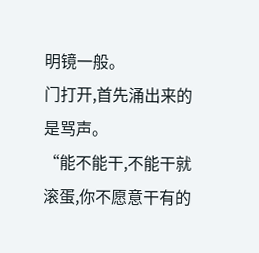明镜一般。
门打开,首先涌出来的是骂声。
“能不能干,不能干就滚蛋,你不愿意干有的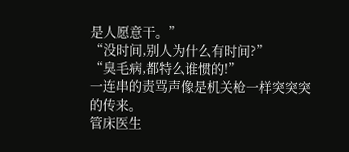是人愿意干。”
“没时间,别人为什么有时间?”
“臭毛病,都特么谁惯的!”
一连串的责骂声像是机关枪一样突突突的传来。
管床医生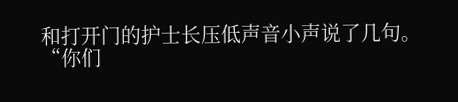和打开门的护士长压低声音小声说了几句。
“你们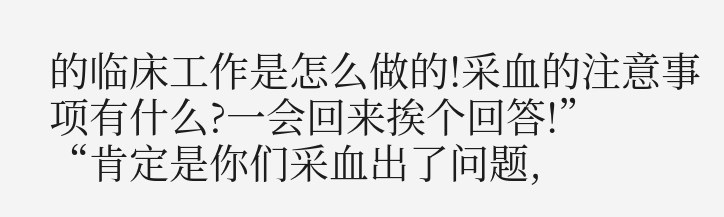的临床工作是怎么做的!采血的注意事项有什么?一会回来挨个回答!”
“肯定是你们采血出了问题,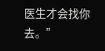医生才会找你去。”